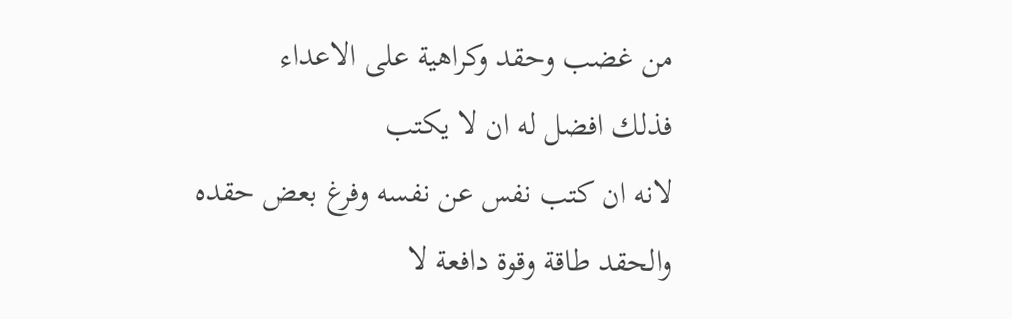من غضب وحقد وكراهية على الاعداء
فذلك افضل له ان لا يكتب
لانه ان كتب نفس عن نفسه وفرغ بعض حقده
والحقد طاقة وقوة دافعة لا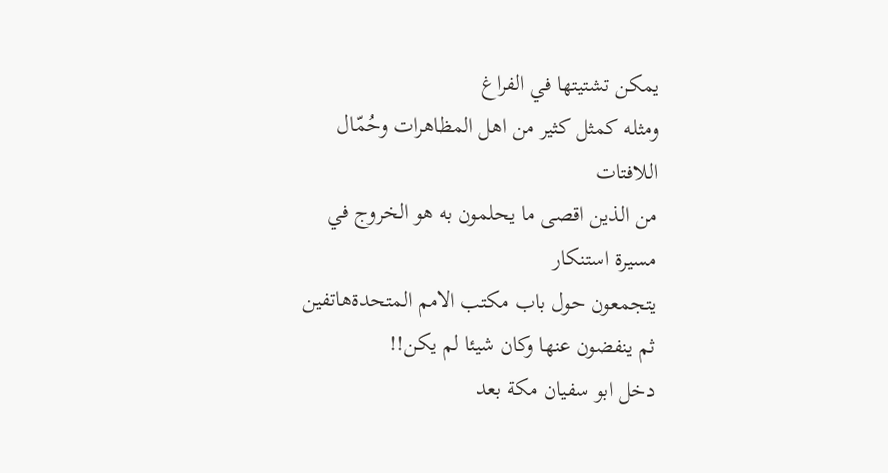يمكن تشتيتها في الفراغ
ومثله كمثل كثير من اهل المظاهرات وحُمّال اللافتات
من الذين اقصى ما يحلمون به هو الخروج في مسيرة استنكار
يتجمعون حول باب مكتب الامم المتحدةهاتفين
ثم ينفضون عنها وكان شيئا لم يكن!!
دخل ابو سفيان مكة بعد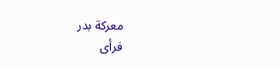معركة بدر
فرأى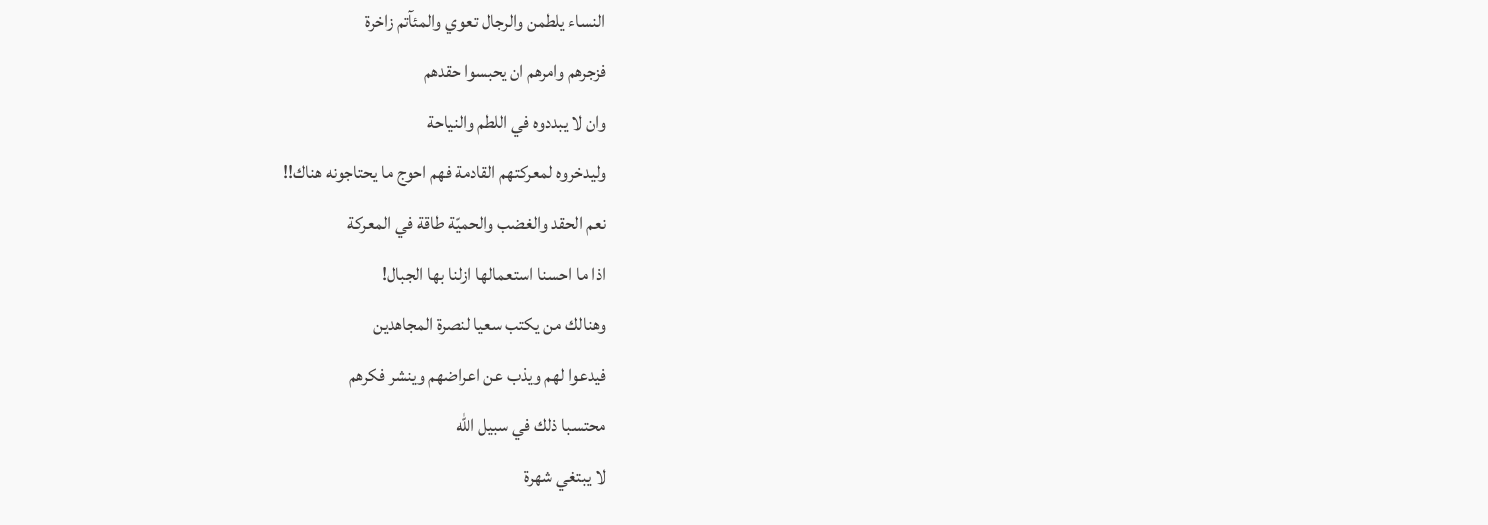النساء يلطمن والرجال تعوي والمئآتم زاخرة
فزجرهم وامرهم ان يحبسوا حقدهم
وان لا يبددوه في اللطم والنياحة
وليدخروه لمعركتهم القادمة فهم احوج ما يحتاجونه هناك!!
نعم الحقد والغضب والحميّة طاقة في المعركة
اذا ما احسنا استعمالها ازلنا بها الجبال!
وهنالك من يكتب سعيا لنصرة المجاهدين
فيدعوا لهم ويذب عن اعراضهم وينشر فكرهم
محتسبا ذلك في سبيل الله
لا يبتغي شهرة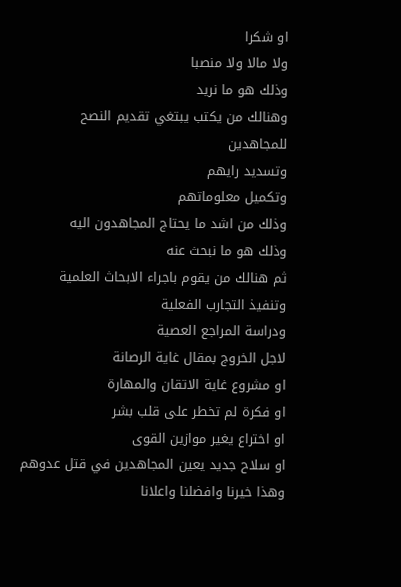او شكرا
ولا مالا ولا منصبا
وذلك هو ما نريد
وهنالك من يكتب يبتغي تقديم النصح للمجاهدين
وتسديد رايهم
وتكميل معلوماتهم
وذلك من اشد ما يحتاج المجاهدون اليه
وذلك هو ما نبحث عنه
ثم هنالك من يقوم باجراء الابحاث العلمية
وتنفيذ التجارب الفعلية
ودراسة المراجع العصية
لاجل الخروج بمقال غاية الرصانة
او مشروع غاية الاتقان والمهارة
او فكرة لم تخطر على قلب بشر
او اختراع يغير موازين القوى
او سلاح جديد يعين المجاهدين في قتل عدوهم
وهذا خيرنا وافضلنا واعلانا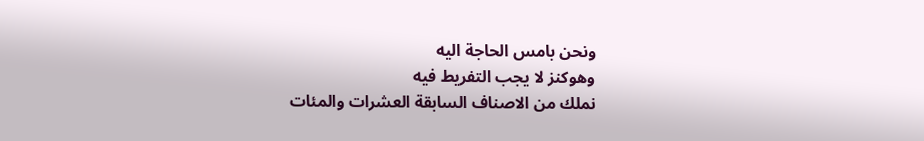ونحن بامس الحاجة اليه
وهوكنز لا يجب التفريط فيه
نملك من الاصناف السابقة العشرات والمئات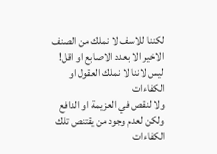لكننا للاسف لا نملك من الصنف الاخير الا بعدد الاصابع او اقل! ليس لاننا لا نملك العقول او الكفاءات
ولا لنقص في العزيمة او الدافع
ولكن لعدم وجود من يقتنص تلك الكفاءات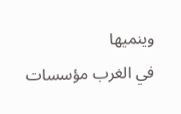وينميها
في الغرب مؤسسات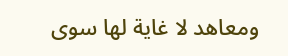ومعاهد لا غاية لها سوى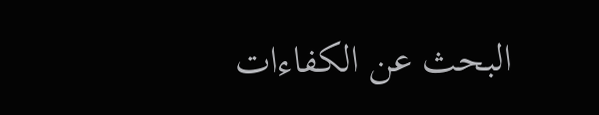البحث عن الكفاءات